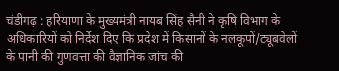चंडीगढ़ : हरियाणा के मुख्यमंत्री नायब सिंह सैनी ने कृषि विभाग के अधिकारियों को निर्देश दिए कि प्रदेश में किसानों के नलकूपों/ट्यूबवेलों के पानी की गुणवत्ता की वैज्ञानिक जांच की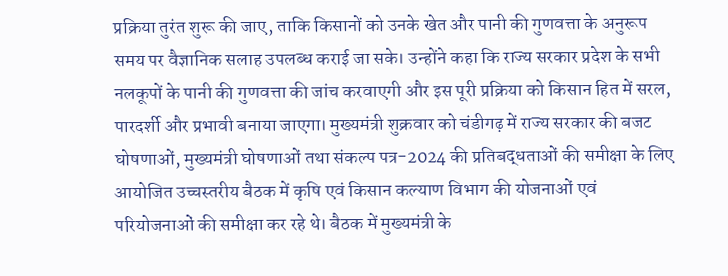प्रक्रिया तुरंत शुरू की जाए, ताकि किसानों को उनके खेत और पानी की गुणवत्ता के अनुरूप समय पर वैज्ञानिक सलाह उपलब्ध कराई जा सके। उन्होंने कहा कि राज्य सरकार प्रदेश के सभी नलकूपों के पानी की गुणवत्ता की जांच करवाएगी और इस पूरी प्रक्रिया को किसान हित में सरल, पारदर्शी और प्रभावी बनाया जाएगा। मुख्यमंत्री शुक्रवार को चंडीगढ़ में राज्य सरकार की बजट घोषणाओं, मुख्यमंत्री घोषणाओं तथा संकल्प पत्र-2024 की प्रतिबद्धताओं की समीक्षा के लिए आयोजित उच्चस्तरीय बैठक में कृषि एवं किसान कल्याण विभाग की योजनाओं एवं परियोजनाओं की समीक्षा कर रहे थे। बैठक में मुख्यमंत्री के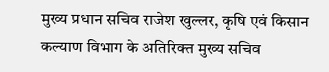मुख्य प्रधान सचिव राजेश खुल्लर, कृषि एवं किसान कल्याण विभाग के अतिरिक्त मुख्य सचिव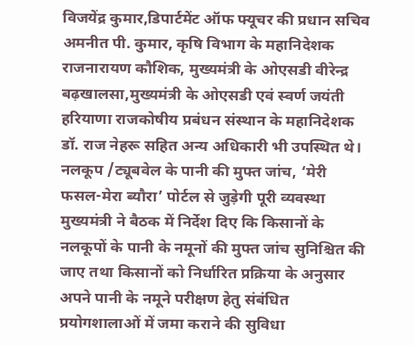विजयेंद्र कुमार,डिपार्टमेंट ऑफ फ्यूचर की प्रधान सचिव अमनीत पी. कुमार, कृषि विभाग के महानिदेशक राजनारायण कौशिक, मुख्यमंत्री के ओएसडी वीरेन्द्र बढ़खालसा,मुख्यमंत्री के ओएसडी एवं स्वर्ण जयंती हरियाणा राजकोषीय प्रबंधन संस्थान के महानिदेशक डॉ. राज नेहरू सहित अन्य अधिकारी भी उपस्थित थे।
नलकूप /ट्यूबवेल के पानी की मुफ्त जांच, ‘मेरी फसल-मेरा ब्यौरा’ पोर्टल से जुड़ेगी पूरी व्यवस्था
मुख्यमंत्री ने बैठक में निर्देश दिए कि किसानों के नलकूपों के पानी के नमूनों की मुफ्त जांच सुनिश्चित की जाए तथा किसानों को निर्धारित प्रक्रिया के अनुसार अपने पानी के नमूने परीक्षण हेतु संबंधित प्रयोगशालाओं में जमा कराने की सुविधा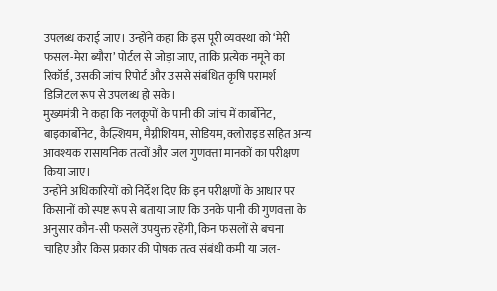उपलब्ध कराई जाए। उन्होंने कहा कि इस पूरी व्यवस्था को ‘मेरी फसल-मेरा ब्यौरा’ पोर्टल से जोड़ा जाए, ताकि प्रत्येक नमूने का रिकॉर्ड, उसकी जांच रिपोर्ट और उससे संबंधित कृषि परामर्श डिजिटल रूप से उपलब्ध हो सके।
मुख्यमंत्री ने कहा कि नलकूपों के पानी की जांच में कार्बोनेट, बाइकार्बोनेट, कैल्शियम, मैग्नीशियम, सोडियम, क्लोराइड सहित अन्य आवश्यक रासायनिक तत्वों और जल गुणवत्ता मानकों का परीक्षण किया जाए।
उन्होंने अधिकारियों को निर्देश दिए कि इन परीक्षणों के आधार पर किसानों को स्पष्ट रूप से बताया जाए कि उनके पानी की गुणवत्ता के अनुसार कौन-सी फसलें उपयुक्त रहेंगी, किन फसलों से बचना चाहिए और किस प्रकार की पोषक तत्व संबंधी कमी या जल-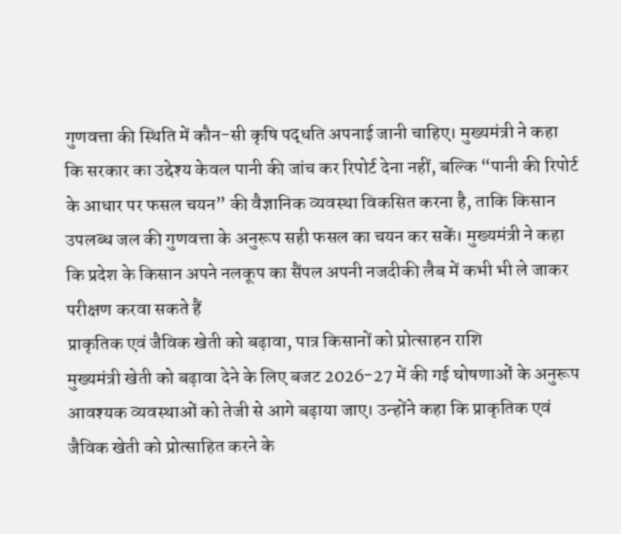गुणवत्ता की स्थिति में कौन-सी कृषि पद्धति अपनाई जानी चाहिए। मुख्यमंत्री ने कहा कि सरकार का उद्देश्य केवल पानी की जांच कर रिपोर्ट देना नहीं, बल्कि “पानी की रिपोर्ट के आधार पर फसल चयन” की वैज्ञानिक व्यवस्था विकसित करना है, ताकि किसान उपलब्ध जल की गुणवत्ता के अनुरूप सही फसल का चयन कर सकें। मुख्यमंत्री ने कहा कि प्रदेश के किसान अपने नलकूप का सैंपल अपनी नजदीकी लैब में कभी भी ले जाकर परीक्षण करवा सकते हैं
प्राकृतिक एवं जैविक खेती को बढ़ावा, पात्र किसानों को प्रोत्साहन राशि
मुख्यमंत्री खेती को बढ़ावा देने के लिए बजट 2026-27 में की गई घोषणाओं के अनुरूप आवश्यक व्यवस्थाओं को तेजी से आगे बढ़ाया जाए। उन्होंने कहा कि प्राकृतिक एवं जैविक खेती को प्रोत्साहित करने के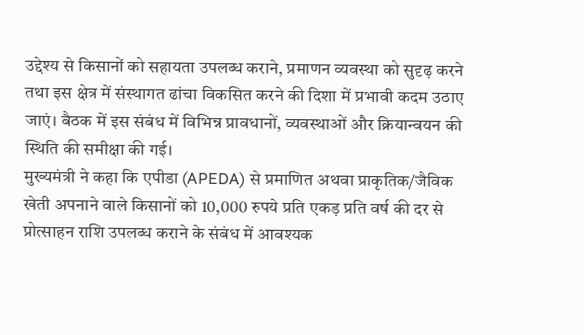उद्देश्य से किसानों को सहायता उपलब्ध कराने, प्रमाणन व्यवस्था को सुदृढ़ करने तथा इस क्षेत्र में संस्थागत ढांचा विकसित करने की दिशा में प्रभावी कदम उठाए जाएं। बैठक में इस संबंध में विभिन्न प्रावधानों, व्यवस्थाओं और क्रियान्वयन की स्थिति की समीक्षा की गई।
मुख्यमंत्री ने कहा कि एपीडा (APEDA) से प्रमाणित अथवा प्राकृतिक/जैविक खेती अपनाने वाले किसानों को 10,000 रुपये प्रति एकड़ प्रति वर्ष की दर से प्रोत्साहन राशि उपलब्ध कराने के संबंध में आवश्यक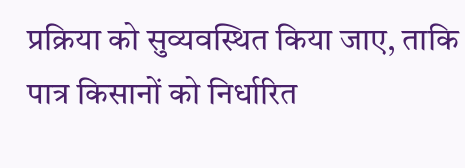प्रक्रिया को सुव्यवस्थित किया जाए, ताकि पात्र किसानों को निर्धारित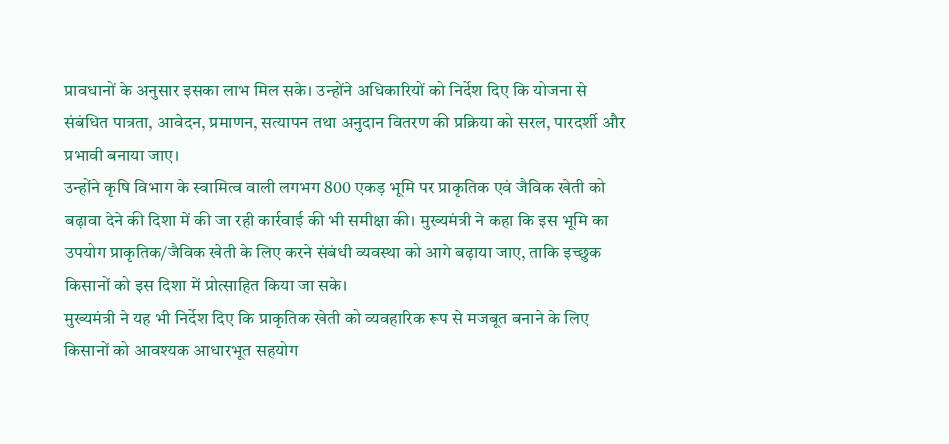प्रावधानों के अनुसार इसका लाभ मिल सके। उन्होंने अधिकारियों को निर्देश दिए कि योजना से संबंधित पात्रता, आवेदन, प्रमाणन, सत्यापन तथा अनुदान वितरण की प्रक्रिया को सरल, पारदर्शी और प्रभावी बनाया जाए।
उन्होंने कृषि विभाग के स्वामित्व वाली लगभग 800 एकड़ भूमि पर प्राकृतिक एवं जैविक खेती को बढ़ावा देने की दिशा में की जा रही कार्रवाई की भी समीक्षा की। मुख्यमंत्री ने कहा कि इस भूमि का उपयोग प्राकृतिक/जैविक खेती के लिए करने संबंधी व्यवस्था को आगे बढ़ाया जाए, ताकि इच्छुक किसानों को इस दिशा में प्रोत्साहित किया जा सके।
मुख्यमंत्री ने यह भी निर्देश दिए कि प्राकृतिक खेती को व्यवहारिक रूप से मजबूत बनाने के लिए किसानों को आवश्यक आधारभूत सहयोग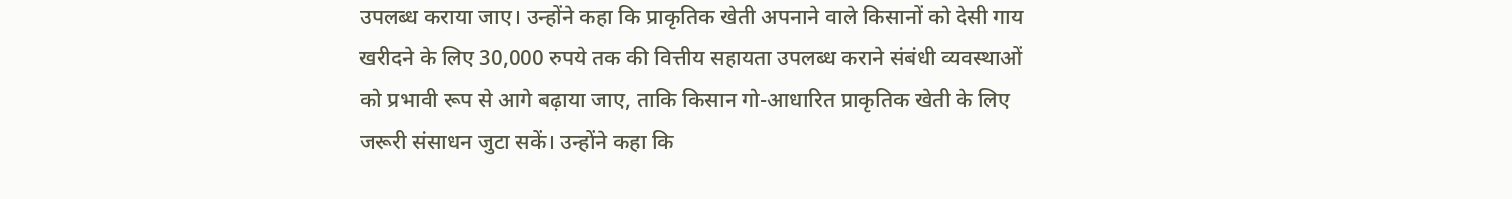उपलब्ध कराया जाए। उन्होंने कहा कि प्राकृतिक खेती अपनाने वाले किसानों को देसी गाय खरीदने के लिए 30,000 रुपये तक की वित्तीय सहायता उपलब्ध कराने संबंधी व्यवस्थाओं को प्रभावी रूप से आगे बढ़ाया जाए, ताकि किसान गो-आधारित प्राकृतिक खेती के लिए जरूरी संसाधन जुटा सकें। उन्होंने कहा कि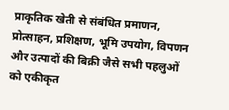प्राकृतिक खेती से संबंधित प्रमाणन, प्रोत्साहन, प्रशिक्षण, भूमि उपयोग, विपणन और उत्पादों की बिक्री जैसे सभी पहलुओं को एकीकृत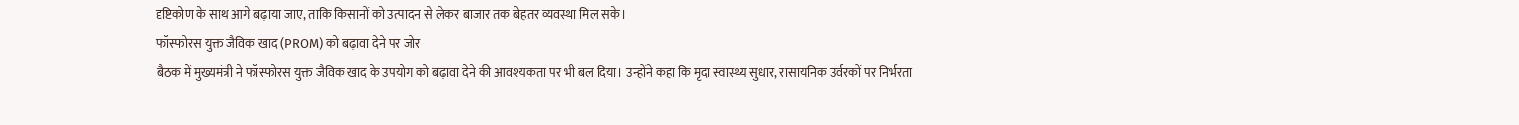दृष्टिकोण के साथ आगे बढ़ाया जाए, ताकि किसानों को उत्पादन से लेकर बाजार तक बेहतर व्यवस्था मिल सके।
फॉस्फोरस युक्त जैविक खाद (PROM) को बढ़ावा देने पर जोर
बैठक में मुख्यमंत्री ने फॉस्फोरस युक्त जैविक खाद के उपयोग को बढ़ावा देने की आवश्यकता पर भी बल दिया। उन्होंने कहा कि मृदा स्वास्थ्य सुधार, रासायनिक उर्वरकों पर निर्भरता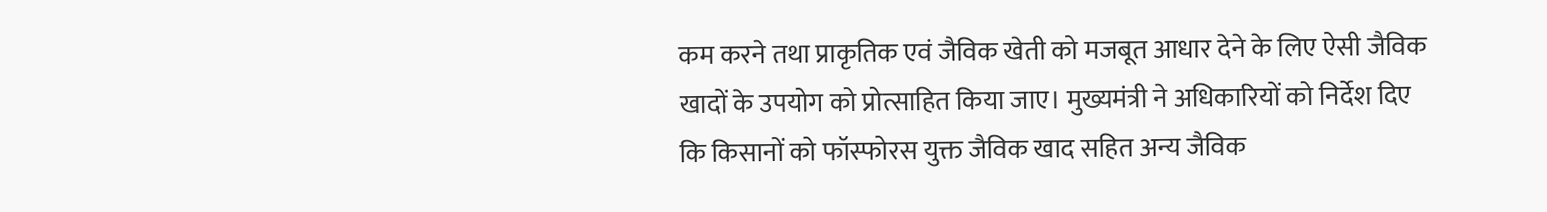कम करने तथा प्राकृतिक एवं जैविक खेती को मजबूत आधार देने के लिए ऐसी जैविक खादों के उपयोग को प्रोत्साहित किया जाए। मुख्यमंत्री ने अधिकारियों को निर्देश दिए कि किसानों को फॉस्फोरस युक्त जैविक खाद सहित अन्य जैविक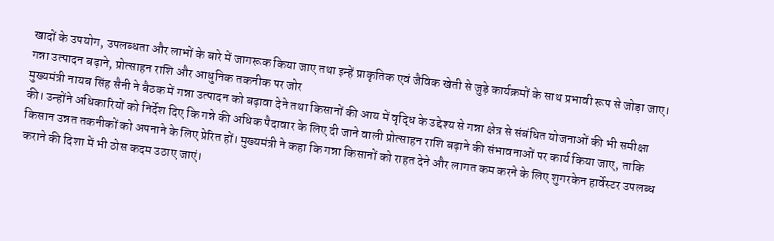खादों के उपयोग, उपलब्धता और लाभों के बारे में जागरूक किया जाए तथा इन्हें प्राकृतिक एवं जैविक खेती से जुड़े कार्यक्रमों के साथ प्रभावी रूप से जोड़ा जाए।
गन्ना उत्पादन बढ़ाने, प्रोत्साहन राशि और आधुनिक तकनीक पर जोर
मुख्यमंत्री नायब सिंह सैनी ने बैठक में गन्ना उत्पादन को बढ़ावा देने तथा किसानों की आय में वृद्धि के उद्देश्य से गन्ना क्षेत्र से संबंधित योजनाओं की भी समीक्षा की। उन्होंने अधिकारियों को निर्देश दिए कि गन्ने की अधिक पैदावार के लिए दी जाने वाली प्रोत्साहन राशि बढ़ाने की संभावनाओं पर कार्य किया जाए, ताकि किसान उन्नत तकनीकों को अपनाने के लिए प्रेरित हों। मुख्यमंत्री ने कहा कि गन्ना किसानों को राहत देने और लागत कम करने के लिए शुगरकेन हार्वेस्टर उपलब्ध कराने की दिशा में भी ठोस कदम उठाए जाएं।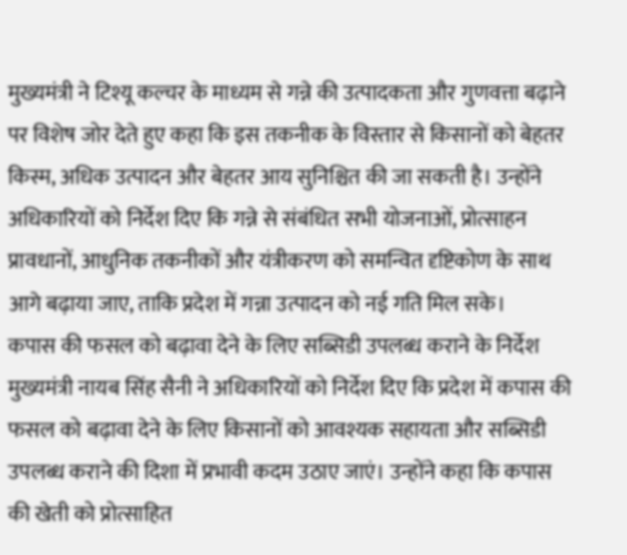मुख्यमंत्री ने टिश्यू कल्चर के माध्यम से गन्ने की उत्पादकता और गुणवत्ता बढ़ाने पर विशेष जोर देते हुए कहा कि इस तकनीक के विस्तार से किसानों को बेहतर किस्म, अधिक उत्पादन और बेहतर आय सुनिश्चित की जा सकती है। उन्होंने अधिकारियों को निर्देश दिए कि गन्ने से संबंधित सभी योजनाओं, प्रोत्साहन प्रावधानों, आधुनिक तकनीकों और यंत्रीकरण को समन्वित दृष्टिकोण के साथ आगे बढ़ाया जाए, ताकि प्रदेश में गन्ना उत्पादन को नई गति मिल सके।
कपास की फसल को बढ़ावा देने के लिए सब्सिडी उपलब्ध कराने के निर्देश
मुख्यमंत्री नायब सिंह सैनी ने अधिकारियों को निर्देश दिए कि प्रदेश में कपास की फसल को बढ़ावा देने के लिए किसानों को आवश्यक सहायता और सब्सिडी उपलब्ध कराने की दिशा में प्रभावी कदम उठाए जाएं। उन्होंने कहा कि कपास की खेती को प्रोत्साहित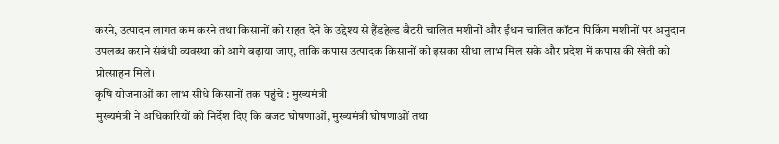करने, उत्पादन लागत कम करने तथा किसानों को राहत देने के उद्देश्य से हैंडहेल्ड बैटरी चालित मशीनों और ईंधन चालित कॉटन पिकिंग मशीनों पर अनुदान उपलब्ध कराने संबंधी व्यवस्था को आगे बढ़ाया जाए, ताकि कपास उत्पादक किसानों को इसका सीधा लाभ मिल सके और प्रदेश में कपास की खेती को प्रोत्साहन मिले।
कृषि योजनाओं का लाभ सीधे किसानों तक पहुंचे : मुख्यमंत्री
मुख्यमंत्री ने अधिकारियों को निर्देश दिए कि बजट घोषणाओं, मुख्यमंत्री घोषणाओं तथा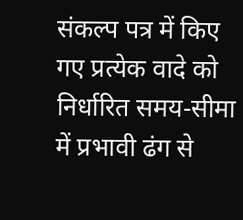संकल्प पत्र में किए गए प्रत्येक वादे को निर्धारित समय-सीमा में प्रभावी ढंग से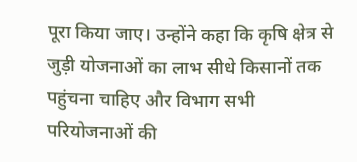पूरा किया जाए। उन्होंने कहा कि कृषि क्षेत्र से जुड़ी योजनाओं का लाभ सीधे किसानों तक पहुंचना चाहिए और विभाग सभी परियोजनाओं की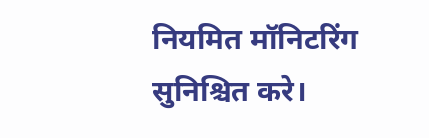नियमित मॉनिटरिंग सुनिश्चित करे।